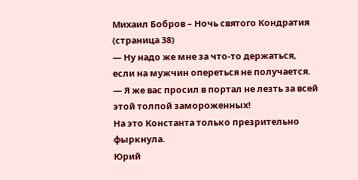Михаил Бобров – Ночь святого Кондратия (страница 38)
— Ну надо же мне за что-то держаться, если на мужчин опереться не получается.
— Я же вас просил в портал не лезть за всей этой толпой замороженных!
На это Константа только презрительно фыркнула.
Юрий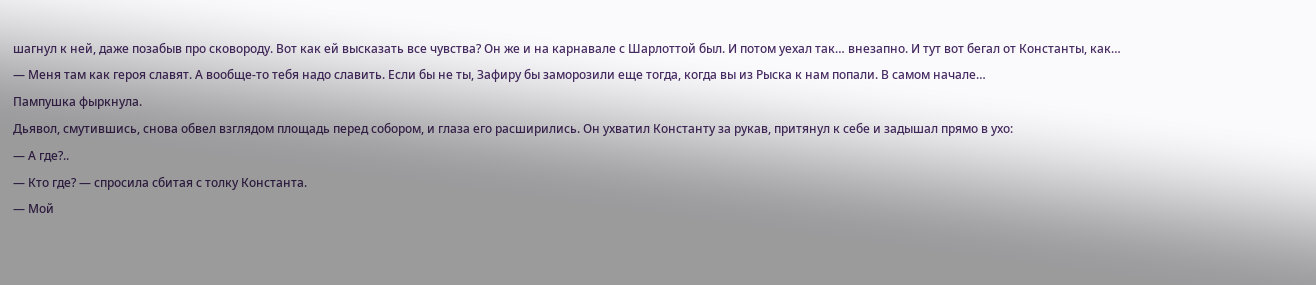шагнул к ней, даже позабыв про сковороду. Вот как ей высказать все чувства? Он же и на карнавале с Шарлоттой был. И потом уехал так… внезапно. И тут вот бегал от Константы, как…
— Меня там как героя славят. А вообще-то тебя надо славить. Если бы не ты, Зафиру бы заморозили еще тогда, когда вы из Рыска к нам попали. В самом начале…
Пампушка фыркнула.
Дьявол, смутившись, снова обвел взглядом площадь перед собором, и глаза его расширились. Он ухватил Константу за рукав, притянул к себе и задышал прямо в ухо:
— А где?..
— Кто где? — спросила сбитая с толку Константа.
— Мой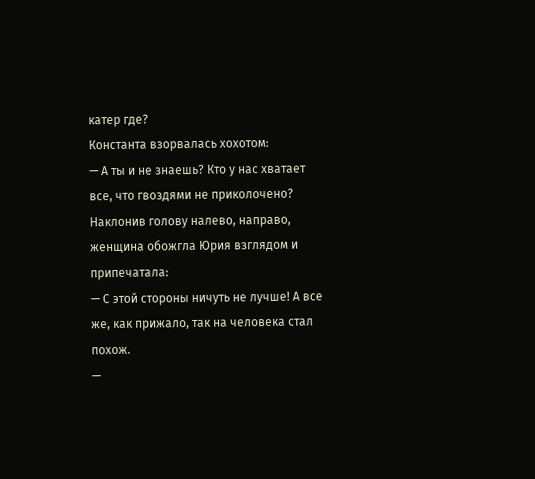катер где?
Константа взорвалась хохотом:
— А ты и не знаешь? Кто у нас хватает все, что гвоздями не приколочено?
Наклонив голову налево, направо, женщина обожгла Юрия взглядом и припечатала:
— С этой стороны ничуть не лучше! А все же, как прижало, так на человека стал похож.
—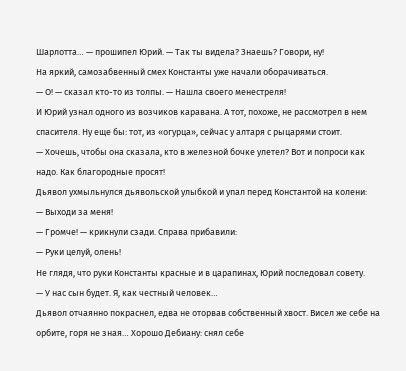Шарлотта… — прошипел Юрий. — Так ты видела? Знаешь? Говори, ну!
На яркий, самозабвенный смех Константы уже начали оборачиваться.
— О! — сказал кто-то из толпы. — Нашла своего менестреля!
И Юрий узнал одного из возчиков каравана. А тот, похоже, не рассмотрел в нем спасителя. Ну еще бы: тот, из «огурца», сейчас у алтаря с рыцарями стоит.
— Хочешь, чтобы она сказала, кто в железной бочке улетел? Вот и попроси как надо. Как благородные просят!
Дьявол ухмыльнулся дьявольской улыбкой и упал перед Константой на колени:
— Выходи за меня!
— Громче! — крикнули сзади. Справа прибавили:
— Руки целуй, олень!
Не глядя, что руки Константы красные и в царапинах, Юрий последовал совету.
— У нас сын будет. Я, как честный человек…
Дьявол отчаянно покраснел, едва не оторвав собственный хвост. Висел же себе на орбите, горя не зная… Хорошо Дебиану: снял себе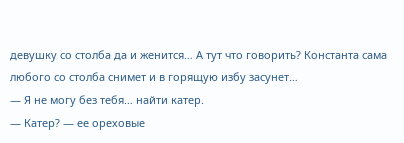девушку со столба да и женится… А тут что говорить? Константа сама любого со столба снимет и в горящую избу засунет…
— Я не могу без тебя… найти катер.
— Катер? — ее ореховые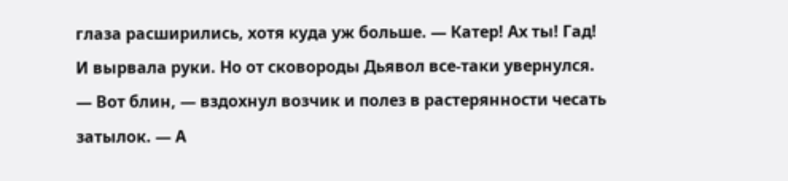глаза расширились, хотя куда уж больше. — Катер! Ах ты! Гад!
И вырвала руки. Но от сковороды Дьявол все-таки увернулся.
— Вот блин, — вздохнул возчик и полез в растерянности чесать затылок. — А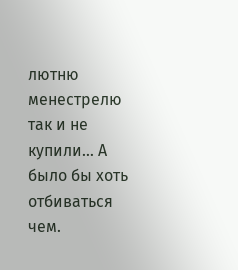лютню менестрелю так и не купили… А было бы хоть отбиваться чем.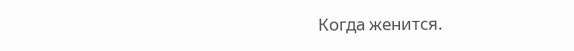Когда женится.